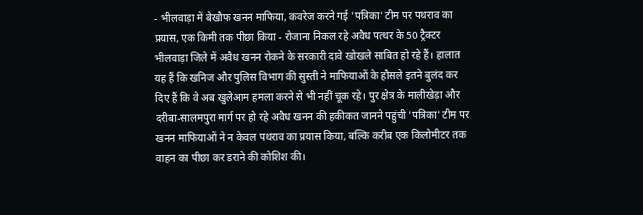- भीलवाड़ा में बेखौफ खनन माफिया, कवरेज करने गई 'पत्रिका' टीम पर पथराव का प्रयास, एक किमी तक पीछा किया - रोजाना निकल रहे अवैध पत्थर के 50 ट्रैक्टर
भीलवाड़ा जिले में अवैध खनन रोकने के सरकारी दावे खोखले साबित हो रहे हैं। हालात यह हैं कि खनिज और पुलिस विभाग की सुस्ती ने माफियाओं के हौसले इतने बुलंद कर दिए हैं कि वे अब खुलेआम हमला करने से भी नहीं चूक रहे। पुर क्षेत्र के मालीखेड़ा और दरीबा-सालमपुरा मार्ग पर हो रहे अवैध खनन की हकीकत जानने पहुंची 'पत्रिका' टीम पर खनन माफियाओं ने न केवल पथराव का प्रयास किया, बल्कि करीब एक किलोमीटर तक वाहन का पीछा कर डराने की कोशिश की।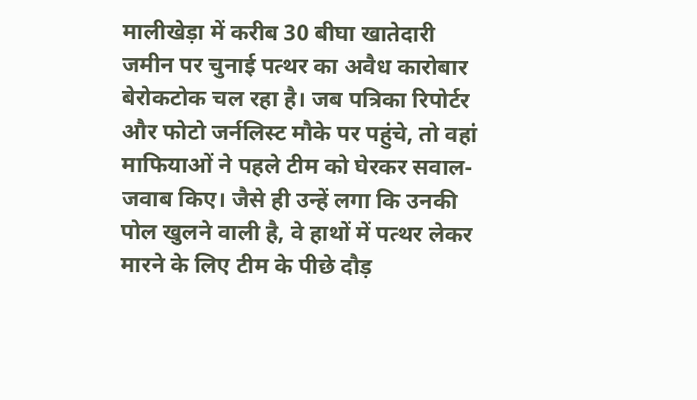मालीखेड़ा में करीब 30 बीघा खातेदारी जमीन पर चुनाई पत्थर का अवैध कारोबार बेरोकटोक चल रहा है। जब पत्रिका रिपोर्टर और फोटो जर्नलिस्ट मौके पर पहुंचे, तो वहां माफियाओं ने पहले टीम को घेरकर सवाल-जवाब किए। जैसे ही उन्हें लगा कि उनकी पोल खुलने वाली है, वे हाथों में पत्थर लेकर मारने के लिए टीम के पीछे दौड़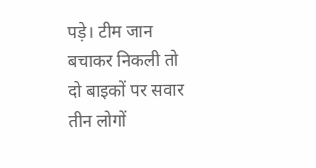पड़े। टीम जान बचाकर निकली तो दो बाइकों पर सवार तीन लोगों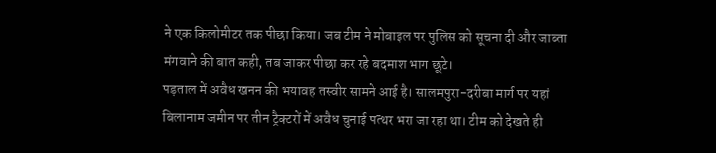ने एक किलोमीटर तक पीछा किया। जब टीम ने मोबाइल पर पुलिस को सूचना दी और जाब्ता मंगवाने की बात कही, तब जाकर पीछा कर रहे बदमाश भाग छूटे।
पड़ताल में अवैध खनन की भयावह तस्वीर सामने आई है। सालमपुरा-दरीबा मार्ग पर यहां बिलानाम जमीन पर तीन ट्रैक्टरों में अवैध चुनाई पत्थर भरा जा रहा था। टीम को देखते ही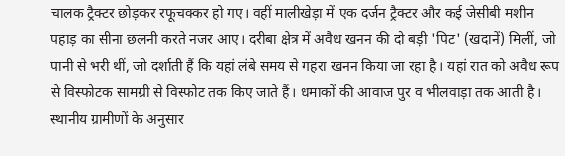चालक ट्रैक्टर छोड़कर रफूचक्कर हो गए। वहीं मालीखेड़ा में एक दर्जन ट्रैक्टर और कई जेसीबी मशीन पहाड़ का सीना छलनी करते नजर आए। दरीबा क्षेत्र में अवैध खनन की दो बड़ी 'पिट' (खदानें) मिलीं, जो पानी से भरी थीं, जो दर्शाती हैं कि यहां लंबे समय से गहरा खनन किया जा रहा है। यहां रात को अवैध रूप से विस्फोटक सामग्री से विस्फोट तक किए जाते हैं। धमाकों की आवाज पुर व भीलवाड़ा तक आती है।
स्थानीय ग्रामीणों के अनुसार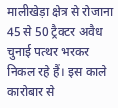मालीखेड़ा क्षेत्र से रोजाना 45 से 50 ट्रैक्टर अवैध चुनाई पत्थर भरकर निकल रहे हैं। इस काले कारोबार से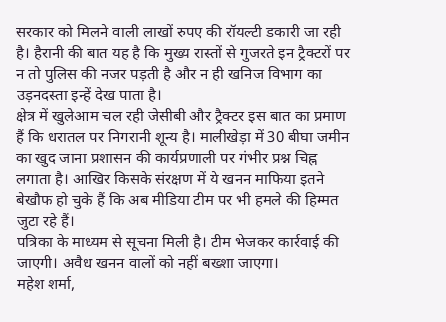सरकार को मिलने वाली लाखों रुपए की रॉयल्टी डकारी जा रही है। हैरानी की बात यह है कि मुख्य रास्तों से गुजरते इन ट्रैक्टरों पर न तो पुलिस की नजर पड़ती है और न ही खनिज विभाग का उड़नदस्ता इन्हें देख पाता है।
क्षेत्र में खुलेआम चल रही जेसीबी और ट्रैक्टर इस बात का प्रमाण हैं कि धरातल पर निगरानी शून्य है। मालीखेड़ा में 30 बीघा जमीन का खुद जाना प्रशासन की कार्यप्रणाली पर गंभीर प्रश्न चिह्न लगाता है। आखिर किसके संरक्षण में ये खनन माफिया इतने बेखौफ हो चुके हैं कि अब मीडिया टीम पर भी हमले की हिम्मत जुटा रहे हैं।
पत्रिका के माध्यम से सूचना मिली है। टीम भेजकर कार्रवाई की जाएगी। अवैध खनन वालों को नहीं बख्शा जाएगा।
महेश शर्मा,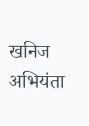खनिज अभियंता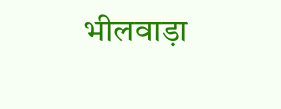भीलवाड़ा